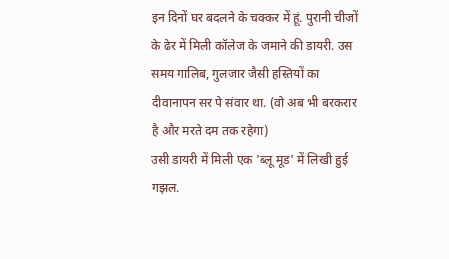इन दिनों घर बदलने के चक्कर में हूं. पुरानी चीजों के ढेर में मिली कॉलेज के जमाने की डायरी. उस समय गालिब, गुलजार जैसी हस्तियों का दीवानापन सर पे संवार था. (वो अब भी बरकरार है और मरते दम तक रहेगा)
उसी डायरी में मिली एक 'ब्लू मूड' में लिखी हुई गझल.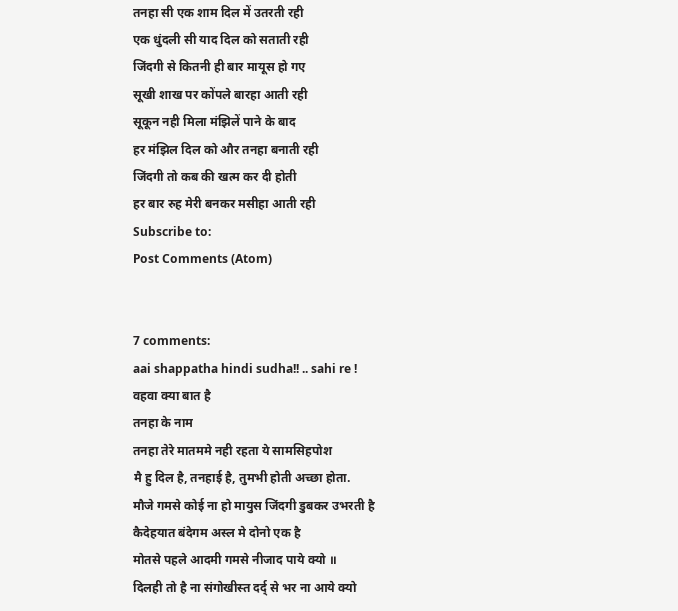तनहा सी एक शाम दिल में उतरती रही
एक धुंदली सी याद दिल को सताती रही
जिंदगी से कितनी ही बार मायूस हो गए
सूखी शाख पर कोंपले बारहा आती रही
सूकून नही मिला मंझिलें पाने के बाद
हर मंझिल दिल को और तनहा बनाती रही
जिंदगी तो कब की खत्म कर दी होती
हर बार रुह मेरी बनकर मसीहा आती रही
Subscribe to:
Post Comments (Atom)


7 comments:
aai shappatha hindi sudha!! .. sahi re !
वहवा क्या बात है
तनहा के नाम
तनहा तेरे मातममे नही रहता ये सामसिहपोश
मै हु दिल है, तनहाई है, तुमभी होती अच्छा होता.
मौजे गमसे कोई ना हो मायुस जिंदगी डुबकर उभरती है
कैदेहयात बंदेगम अस्ल मे दोनो एक है
मोतसे पहले आदमी गमसे नीजाद पाये क्यो ॥
दिलही तो है ना संगोखीस्त दर्द् से भर ना आये क्यो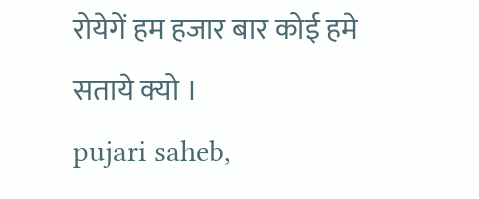रोयेगें हम हजार बार कोई हमे सताये क्यो ।
pujari saheb,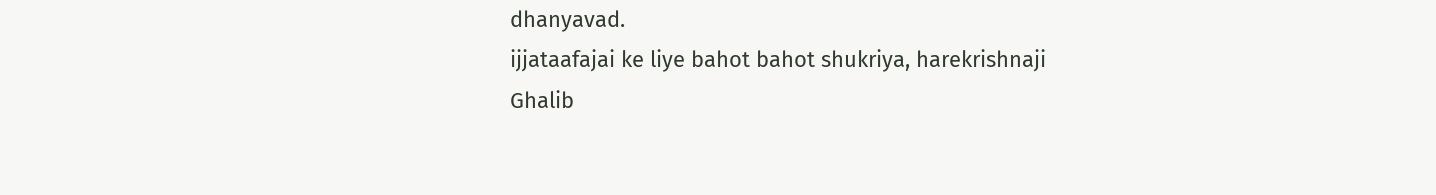dhanyavad.
ijjataafajai ke liye bahot bahot shukriya, harekrishnaji
Ghalib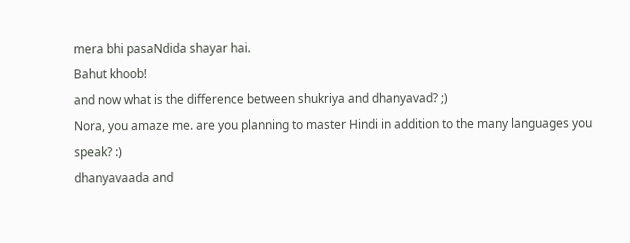mera bhi pasaNdida shayar hai.
Bahut khoob!
and now what is the difference between shukriya and dhanyavad? ;)
Nora, you amaze me. are you planning to master Hindi in addition to the many languages you speak? :)
dhanyavaada and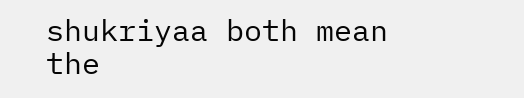shukriyaa both mean the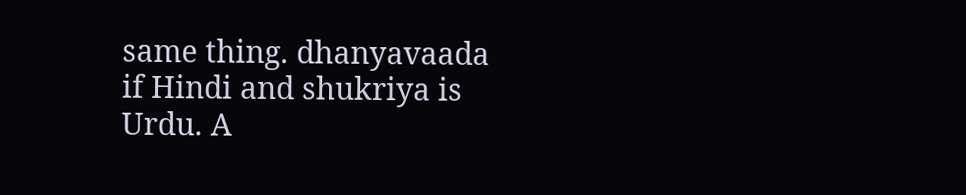same thing. dhanyavaada if Hindi and shukriya is Urdu. A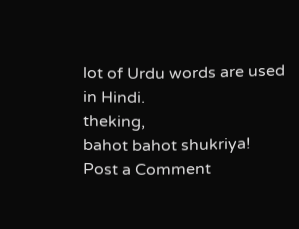lot of Urdu words are used in Hindi.
theking,
bahot bahot shukriya!
Post a Comment